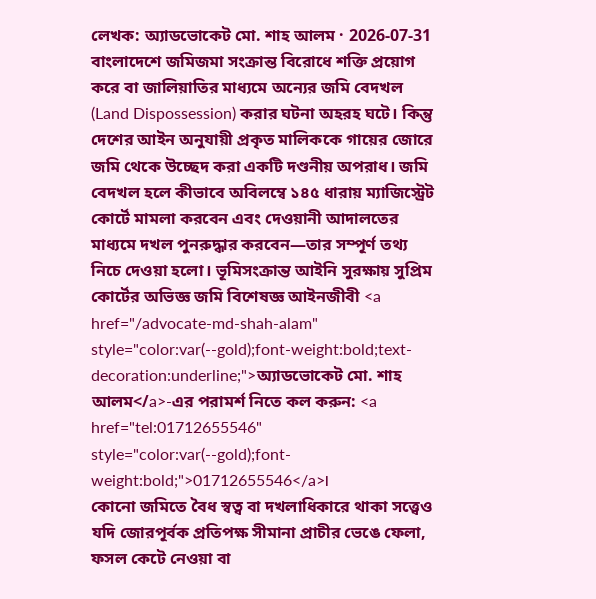লেখক: অ্যাডভোকেট মো. শাহ আলম · 2026-07-31
বাংলাদেশে জমিজমা সংক্রান্ত বিরোধে শক্তি প্রয়োগ করে বা জালিয়াতির মাধ্যমে অন্যের জমি বেদখল (Land Dispossession) করার ঘটনা অহরহ ঘটে। কিন্তু দেশের আইন অনুযায়ী প্রকৃত মালিককে গায়ের জোরে জমি থেকে উচ্ছেদ করা একটি দণ্ডনীয় অপরাধ। জমি বেদখল হলে কীভাবে অবিলম্বে ১৪৫ ধারায় ম্যাজিস্ট্রেট কোর্টে মামলা করবেন এবং দেওয়ানী আদালতের মাধ্যমে দখল পুনরুদ্ধার করবেন—তার সম্পূর্ণ তথ্য নিচে দেওয়া হলো। ভূমিসংক্রান্ত আইনি সুরক্ষায় সুপ্রিম কোর্টের অভিজ্ঞ জমি বিশেষজ্ঞ আইনজীবী <a href="/advocate-md-shah-alam" style="color:var(--gold);font-weight:bold;text-decoration:underline;">অ্যাডভোকেট মো. শাহ আলম</a>-এর পরামর্শ নিতে কল করুন: <a href="tel:01712655546" style="color:var(--gold);font-weight:bold;">01712655546</a>।
কোনো জমিতে বৈধ স্বত্ব বা দখলাধিকারে থাকা সত্ত্বেও যদি জোরপূর্বক প্রতিপক্ষ সীমানা প্রাচীর ভেঙে ফেলা, ফসল কেটে নেওয়া বা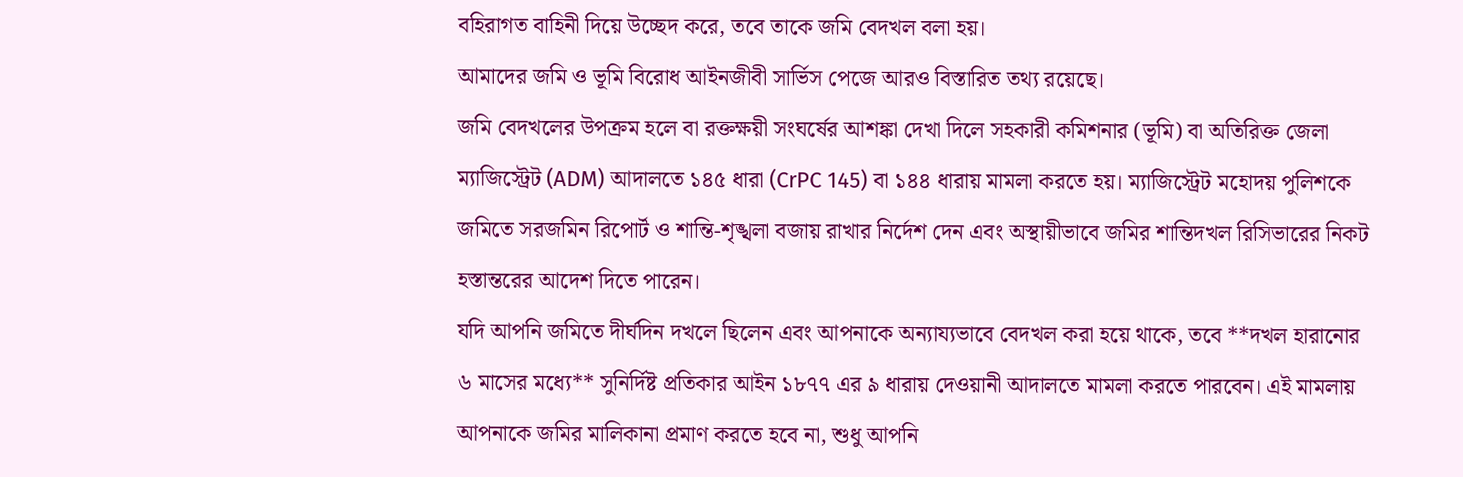বহিরাগত বাহিনী দিয়ে উচ্ছেদ করে, তবে তাকে জমি বেদখল বলা হয়।
আমাদের জমি ও ভূমি বিরোধ আইনজীবী সার্ভিস পেজে আরও বিস্তারিত তথ্য রয়েছে।
জমি বেদখলের উপক্রম হলে বা রক্তক্ষয়ী সংঘর্ষের আশঙ্কা দেখা দিলে সহকারী কমিশনার (ভূমি) বা অতিরিক্ত জেলা ম্যাজিস্ট্রেট (ADM) আদালতে ১৪৫ ধারা (CrPC 145) বা ১৪৪ ধারায় মামলা করতে হয়। ম্যাজিস্ট্রেট মহোদয় পুলিশকে জমিতে সরজমিন রিপোর্ট ও শান্তি-শৃঙ্খলা বজায় রাখার নির্দেশ দেন এবং অস্থায়ীভাবে জমির শান্তিদখল রিসিভারের নিকট হস্তান্তরের আদেশ দিতে পারেন।
যদি আপনি জমিতে দীর্ঘদিন দখলে ছিলেন এবং আপনাকে অন্যায্যভাবে বেদখল করা হয়ে থাকে, তবে **দখল হারানোর ৬ মাসের মধ্যে** সুনির্দিষ্ট প্রতিকার আইন ১৮৭৭ এর ৯ ধারায় দেওয়ানী আদালতে মামলা করতে পারবেন। এই মামলায় আপনাকে জমির মালিকানা প্রমাণ করতে হবে না, শুধু আপনি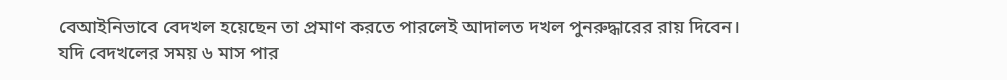বেআইনিভাবে বেদখল হয়েছেন তা প্রমাণ করতে পারলেই আদালত দখল পুনরুদ্ধারের রায় দিবেন।
যদি বেদখলের সময় ৬ মাস পার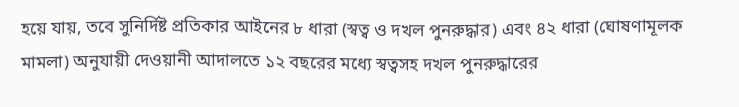হয়ে যায়, তবে সুনির্দিষ্ট প্রতিকার আইনের ৮ ধারা (স্বত্ব ও দখল পুনরুদ্ধার) এবং ৪২ ধারা (ঘোষণামূলক মামলা) অনুযায়ী দেওয়ানী আদালতে ১২ বছরের মধ্যে স্বত্বসহ দখল পুনরুদ্ধারের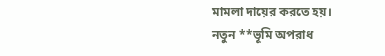মামলা দায়ের করতে হয়।
নতুন **ভূমি অপরাধ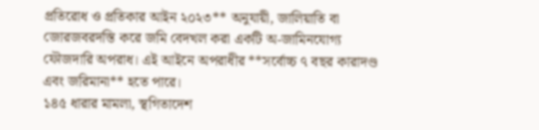প্রতিরোধ ও প্রতিকার আইন ২০২৩** অনুযায়ী, জালিয়াতি বা জোরজবরদস্তি করে জমি বেদখল করা একটি অ-জামিনযোগ্য ফৌজদারি অপরাধ। এই আইনে অপরাধীর **সর্বোচ্চ ৭ বছর কারাদণ্ড এবং জরিমানা** হতে পারে।
১৪৫ ধারার মামলা, স্থগিতাদেশ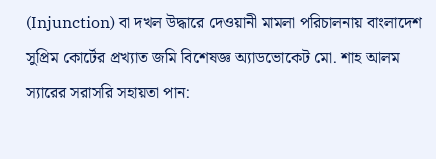(Injunction) বা দখল উদ্ধারে দেওয়ানী মামলা পরিচালনায় বাংলাদেশ সুপ্রিম কোর্টের প্রখ্যাত জমি বিশেষজ্ঞ অ্যাডভোকেট মো. শাহ আলম স্যারের সরাসরি সহায়তা পান: